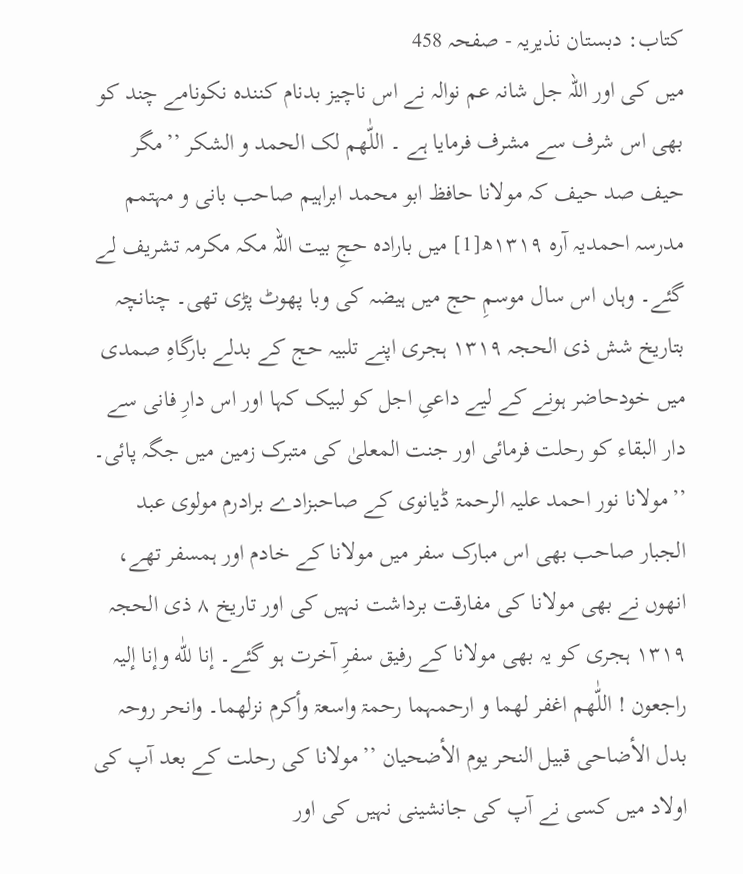کتاب: دبستان نذیریہ - صفحہ 458
میں کی اور اللہ جل شانہ عم نوالہ نے اس ناچیز بدنام کنندہ نکونامے چند کو بھی اس شرف سے مشرف فرمایا ہے ۔ اللّٰھم لک الحمد و الشکر ’’مگر حیف صد حیف کہ مولانا حافظ ابو محمد ابراہیم صاحب بانی و مہتمم مدرسہ احمدیہ آرہ ۱۳۱۹ھ[1] میں بارادہ حجِ بیت اللہ مکہ مکرمہ تشریف لے گئے۔ وہاں اس سال موسمِ حج میں ہیضہ کی وبا پھوٹ پڑی تھی۔ چنانچہ بتاریخ شش ذی الحجہ ۱۳۱۹ ہجری اپنے تلبیہ حج کے بدلے بارگاہِ صمدی میں خودحاضر ہونے کے لیے داعیِ اجل کو لبیک کہا اور اس دارِ فانی سے دار البقاء کو رحلت فرمائی اور جنت المعلیٰ کی متبرک زمین میں جگہ پائی۔ ’’مولانا نور احمد علیہ الرحمۃ ڈیانوی کے صاحبزادے برادرم مولوی عبد الجبار صاحب بھی اس مبارک سفر میں مولانا کے خادم اور ہمسفر تھے، انھوں نے بھی مولانا کی مفارقت برداشت نہیں کی اور تاریخ ۸ ذی الحجہ ۱۳۱۹ ہجری کو یہ بھی مولانا کے رفیق سفرِ آخرت ہو گئے۔ إنا للّٰه وإنا إلیہ راجعون ! اللّٰھم اغفر لھما و ارحمہما رحمۃ واسعۃ وأکرم نزلھما۔ وانحر روحہ بدل الأضاحی قبیل النحر یوم الأضحیان ’’مولانا کی رحلت کے بعد آپ کی اولاد میں کسی نے آپ کی جانشینی نہیں کی اور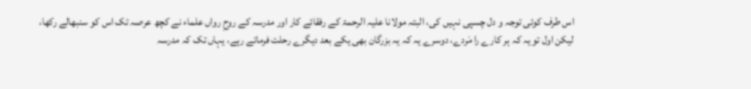اس طرف کوئی توجہ و دل چسپی نہیں کی، البتہ مولانا علیہ الرحمۃ کے رفقائے کار اور مدرسہ کے روحِ رواں علماء نے کچھ عرصہ تک اس کو سنبھالے رکھا، لیکن اول تو یہ کہ ہر کارے را مَردے، دوسرے یہ کہ یہ بزرگان بھی یکے بعد دیگرے رحلت فرماتے رہے، یہاں تک کہ مدرسہ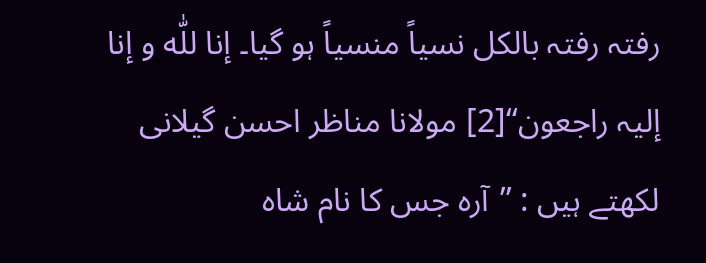رفتہ رفتہ بالکل نسیاً منسیاً ہو گیا۔ إنا للّٰه و إنا إلیہ راجعون‘‘[2] مولانا مناظر احسن گیلانی لکھتے ہیں : ’’آرہ جس کا نام شاہ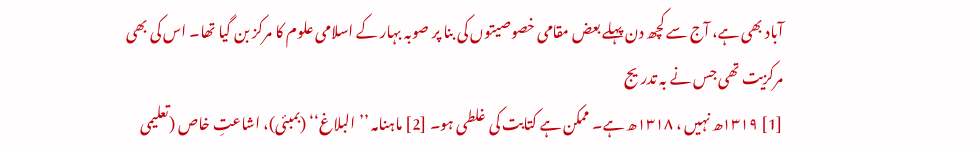آباد بھی ہے، آج سے کچھ دن پہلے بعض مقامی خصوصیتوں کی بنا پر صوبہ بہار کے اسلامی علوم کا مرکز بن گیا تھا۔ اس کی بھی مرکزیت تھی جس نے بہ تدریج
[1] ۱۳۱۹ھ نہیں ، ۱۳۱۸ھ ہے۔ ممکن ہے کتابت کی غلطی ہو۔ [2] ماہنامہ ’’البلاغ‘‘ (بمبئی)، اشاعتِ خاص (تعلیمی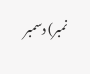نمبر) دسمبر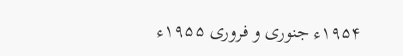۱۹۵۴ء جنوری و فروری ۱۹۵۵ء